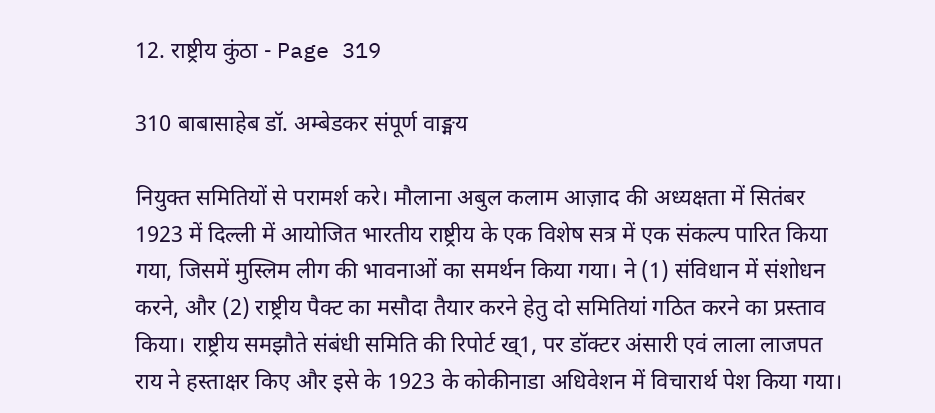12. राष्ट्रीय कुंठा - Page 319

310 बाबासाहेब डॉ. अम्बेडकर संपूर्ण वाङ्मय

नियुक्त समितियों से परामर्श करे। मौलाना अबुल कलाम आज़ाद की अध्यक्षता में सितंबर 1923 में दिल्ली में आयोजित भारतीय राष्ट्रीय के एक विशेष सत्र में एक संकल्प पारित किया गया, जिसमें मुस्लिम लीग की भावनाओं का समर्थन किया गया। ने (1) संविधान में संशोधन करने, और (2) राष्ट्रीय पैक्ट का मसौदा तैयार करने हेतु दो समितियां गठित करने का प्रस्ताव किया। राष्ट्रीय समझौते संबंधी समिति की रिपोर्ट ख्1, पर डॉक्टर अंसारी एवं लाला लाजपत राय ने हस्ताक्षर किए और इसे के 1923 के कोकीनाडा अधिवेशन में विचारार्थ पेश किया गया।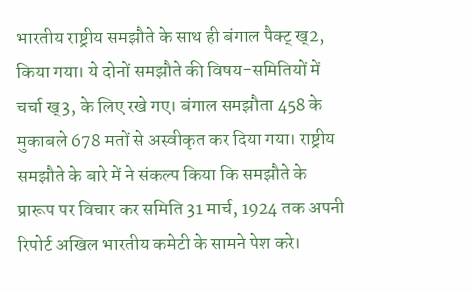भारतीय राष्ट्रीय समझौते के साथ ही बंगाल पैक्ट् ख्2, किया गया। ये दोनों समझौते की विषय-समितियों में चर्चा ख्3, के लिए रखे गए। बंगाल समझौता 458 के मुकाबले 678 मतों से अस्वीकृत कर दिया गया। राष्ट्रीय समझौते के बारे में ने संकल्प किया कि समझौते के प्रारूप पर विचार कर समिति 31 मार्च, 1924 तक अपनी रिपोर्ट अखिल भारतीय कमेटी के सामने पेश करे।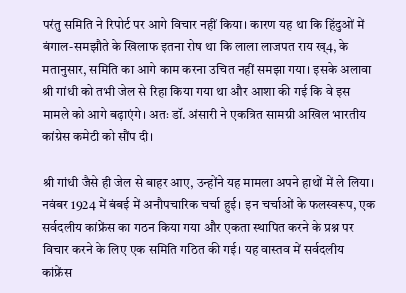परंतु समिति ने रिपोर्ट पर आगे विचार नहीं किया। कारण यह था कि हिंदुओं में बंगाल-समझौते के खिलाफ इतना रोष था कि लाला लाजपत राय ख्4, के मतानुसार, समिति का आगे काम करना उचित नहीं समझा गया। इसके अलावा श्री गांधी को तभी जेल से रिहा किया गया था और आशा की गई कि वे इस मामले को आगे बढ़ाएंगे। अतः डॉ. अंसारी ने एकत्रित सामग्री अखिल भारतीय कांग्रेस कमेटी को सौंप दी।

श्री गांधी जैसे ही जेल से बाहर आए, उन्होंने यह मामला अपने हाथों में ले लिया। नवंबर 1924 में बंबई में अनौपचारिक चर्चा हुई। इन चर्चाओं के फलस्वरूप, एक सर्वदलीय कांफ्रेंस का गठन किया गया और एकता स्थापित करने के प्रश्न पर विचार करने के लिए एक समिति गठित की गई। यह वास्तव में सर्वदलीय कांफ्रेंस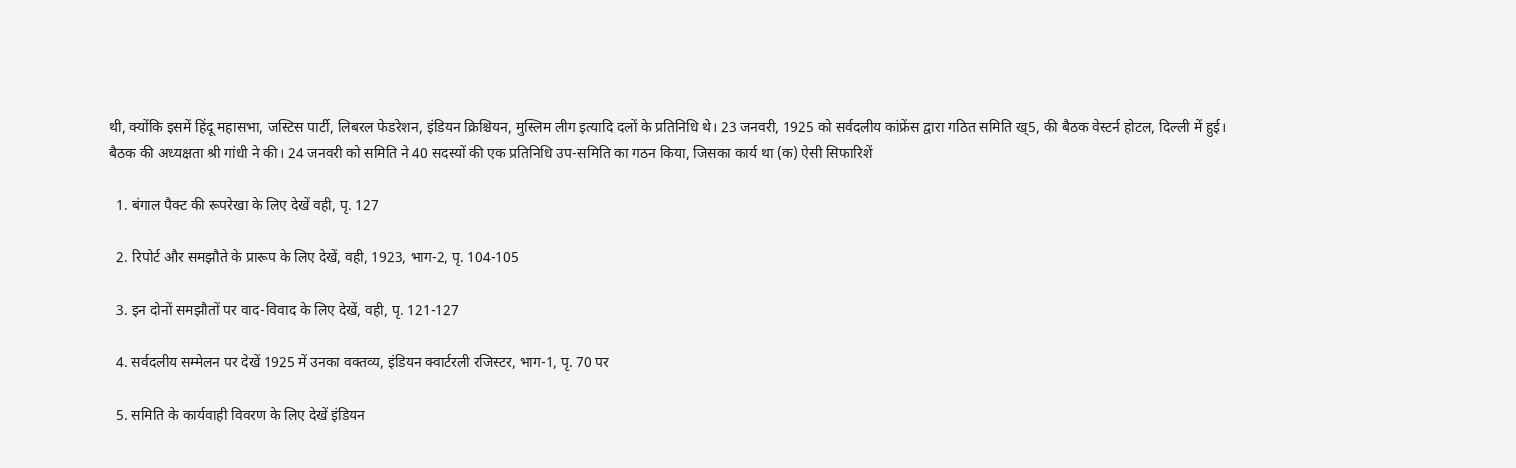थी, क्योंकि इसमें हिंदू महासभा, जस्टिस पार्टी, लिबरल फेडरेशन, इंडियन क्रिश्चियन, मुस्लिम लीग इत्यादि दलों के प्रतिनिधि थे। 23 जनवरी, 1925 को सर्वदलीय कांफ्रेंस द्वारा गठित समिति ख्5, की बैठक वेस्टर्न होटल, दिल्ली में हुई। बैठक की अध्यक्षता श्री गांधी ने की। 24 जनवरी को समिति ने 40 सदस्यों की एक प्रतिनिधि उप-समिति का गठन किया, जिसका कार्य था (क) ऐसी सिफारिशें

  1. बंगाल पैक्ट की रूपरेखा के लिए देखें वही, पृ. 127

  2. रिपोर्ट और समझौते के प्रारूप के लिए देखें, वही, 1923, भाग-2, पृ. 104-105

  3. इन दोनों समझौतों पर वाद-विवाद के लिए देखें, वही, पृ. 121-127

  4. सर्वदलीय सम्मेलन पर देखें 1925 में उनका वक्तव्य, इंडियन क्वार्टरली रजिस्टर, भाग-1, पृ. 70 पर

  5. समिति के कार्यवाही विवरण के लिए देखें इंडियन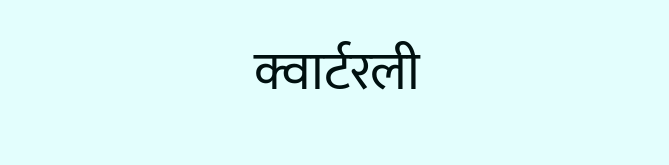क्वार्टरली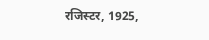रजिस्टर, 1925,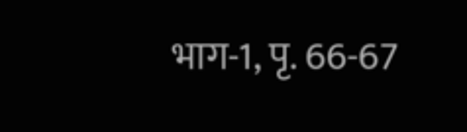भाग-1, पृ. 66-67